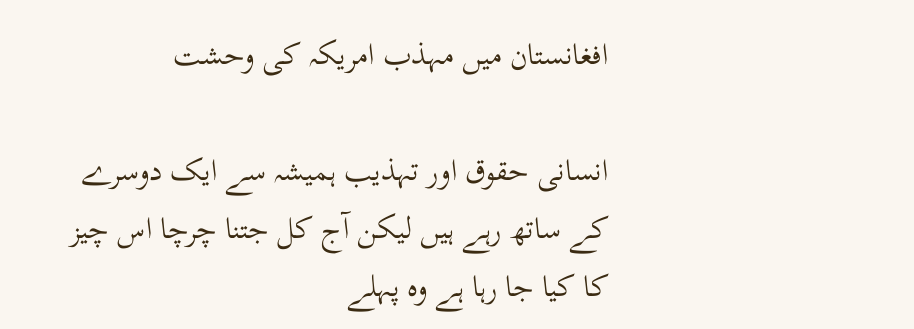افغانستان میں مہذب امریکہ کی وحشت

انسانی حقوق اور تہذیب ہمیشہ سے ایک دوسرے کے ساتھ رہے ہیں لیکن آج کل جتنا چرچا اس چیز کا کیا جا رہا ہے وہ پہلے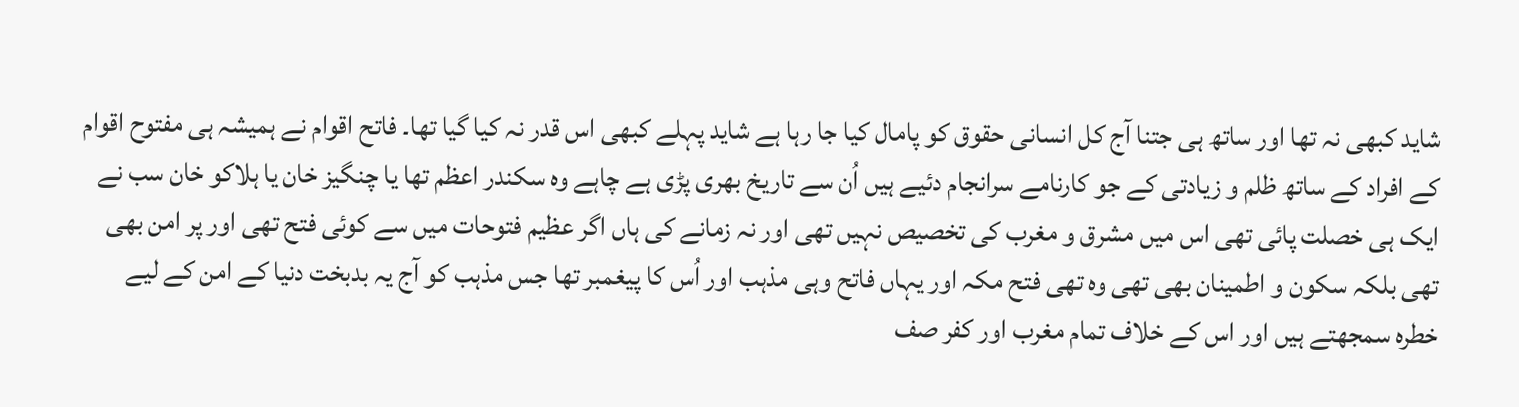شاید کبھی نہ تھا اور ساتھ ہی جتنا آج کل انسانی حقوق کو پامال کیا جا رہا ہے شاید پہلے کبھی اس قدر نہ کیا گیا تھا۔ فاتح اقوام نے ہمیشہ ہی مفتوح اقوام کے افراد کے ساتھ ظلم و زیادتی کے جو کارنامے سرانجام دئیے ہیں اُن سے تاریخ بھری پڑی ہے چاہے وہ سکندر اعظم تھا یا چنگیز خان یا ہلاکو خان سب نے ایک ہی خصلت پائی تھی اس میں مشرق و مغرب کی تخصیص نہیں تھی اور نہ زمانے کی ہاں اگر عظیم فتوحات میں سے کوئی فتح تھی اور پر امن بھی تھی بلکہ سکون و اطمینان بھی تھی وہ تھی فتح مکہ اور یہاں فاتح وہی مذہب اور اُس کا پیغمبر تھا جس مذہب کو آج یہ بدبخت دنیا کے امن کے لیے خطرہ سمجھتے ہیں اور اس کے خلاف تمام مغرب اور کفر صف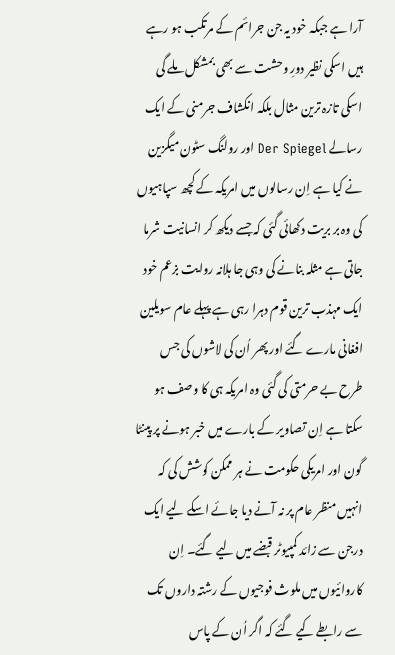آرا ہے جبکہ خود یہ جن جرائم کے مرتکب ہو رہے ہیں اسکی نظیر دورِ وحشت سے بھی بمشکل ملے گی اسکی تازہ ترین مثال بلکہ انکشاف جرمنی کے ایک رسالے Der Spiegel اور رولنگ سٹون میگزین نے کیا ہے اِن رسالوں میں امریکہ کے کچھ سپاہیوں کی وہ بر بریت دکھائی گئی کہ جسے دیکھ کر انسانیت شرما جاتی ہے مثلہ بنانے کی وہی جا ہلانہ روایت بزعم خود ایک مہذب ترین قوم دہرا رہی ہے پہلے عام سویلین افغانی مارے گئے اور پھر اُن کی لاشوں کی جس طرح بے حرمتی کی گئی وہ امریکہ ہی کا وصف ہو سکتا ہے اِن تصاویر کے بارے میں خبر ہونے پر پینٹا گون اور امریکی حکومت نے ہر ممکن کوشش کی کہ انہیں منظر عام پر نہ آنے دیا جائے اسکے لیے ایک درجن سے زائد کمپیوٹر قبضے میں لیے گئے۔ اِن کاروائیوں میں ملوث فوجیوں کے رشتہ داروں تک سے رابطے کیے گئے کہ اگر اُن کے پاس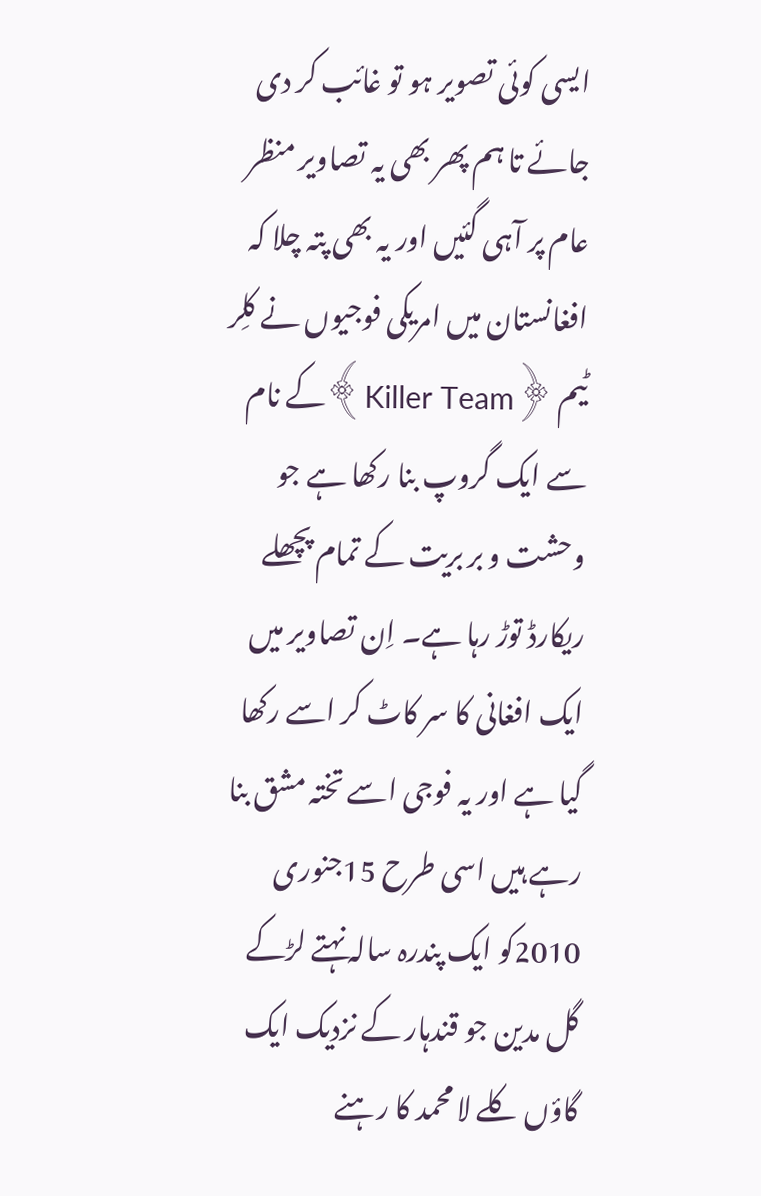ایسی کوئی تصویر ہو تو غائب کر دی جائے تا ہم پھر بھی یہ تصاویر منظر عام پر آہی گئیں اور یہ بھی پتہ چلا کہ افغانستان میں امریکی فوجیوں نے کلِر ٹیم ﴿Killer Team﴾کے نام سے ایک گروپ بنا رکھا ہے جو وحشت و بر بریت کے تمام پچھلے ریکارڈ توڑ رہا ہے۔ اِن تصاویر میں ایک افغانی کا سر کاٹ کر اسے رکھا گیا ہے اور یہ فوجی اسے تختہ مشق بنا رہے ہیں اسی طرح 15جنوری 2010کو ایک پندرہ سالہ نہتے لڑکے گل مدین جو قندہار کے نزدیک ایک گاؤں کلے لا محمد کا رہنے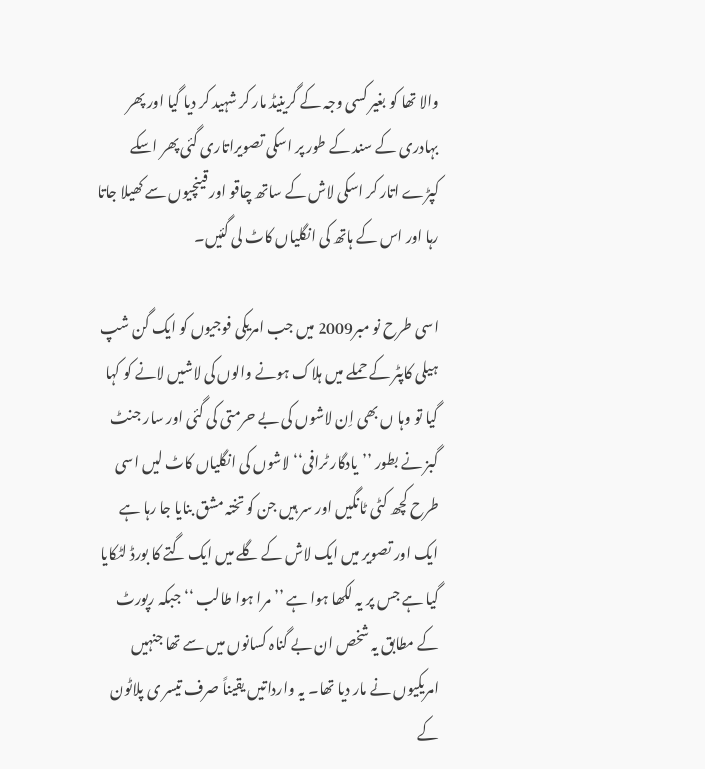والا تھا کو بغیر کسی وجہ کے گرینیڈ مار کر شہید کر دیا گیا اور پھر بہادری کے سند کے طور پر اسکی تصویراتاری گئی پھر اسکے کپڑے اتار کر اسکی لاش کے ساتھ چاقو اور قینچیوں سے کھیلا جاتا رہا اور اس کے ہاتھ کی انگلیاں کاٹ لی گئیں۔

اسی طرح نو مبر2009 میں جب امریکی فوجیوں کو ایک گن شپ ہیلی کاپٹر کے حملے میں ہلاک ہونے والوں کی لاشیں لانے کو کہا گیا تو وہا ں بھی اِن لاشوں کی بے حرمتی کی گئی اور سار جنٹ گبز نے بطور ’’یادگار ٹرافی‘‘ لاشوں کی انگلیاں کاٹ لیں اسی طرح کچھ کٹی ٹانگیں اور سر ہیں جن کو تختہ مشق بنایا جا رہا ہے ایک اور تصویر میں ایک لاش کے گلے میں ایک گتے کا بورڈ لٹکایا گیا ہے جس پر یہ لکھا ہوا ہے ’’مرا ہوا طالب ‘‘ جبکہ رپورٹ کے مطابق یہ شخص ان بے گناہ کسانوں میں سے تھا جنہیں امریکیوں نے مار دیا تھا۔ یہ وارداتیں یقیناً صرف تیسر ی پلاٹون کے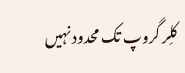کلِر گروپ تک محدود نہیں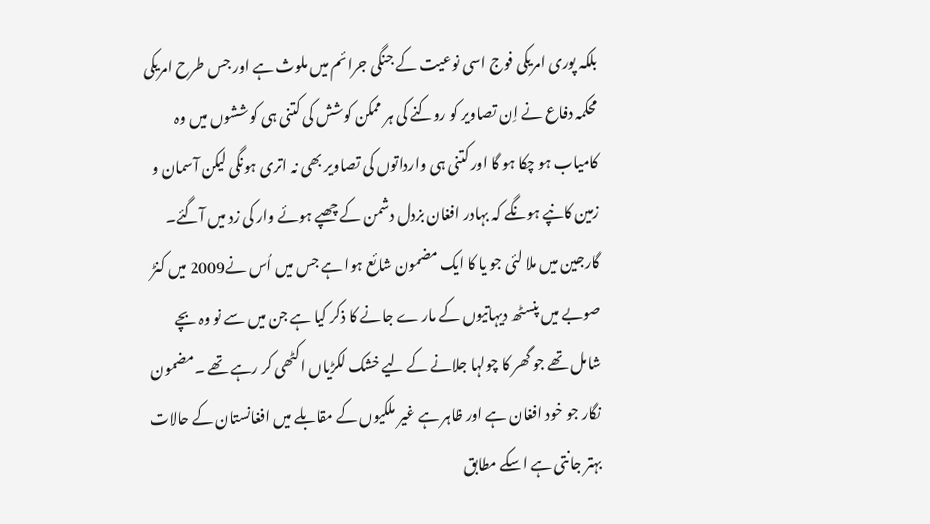بلکہ پوری امریکی فوج اسی نوعیت کے جنگی جرائم میں ملوث ہے اور جس طرح امریکی محکمہ دفاع نے اِن تصاویر کو روکنے کی ہر ممکن کوشش کی کتنی ہی کوششوں میں وہ کامیاب ہو چکا ہو گا اور کتنی ہی وارداتوں کی تصاویر بھی نہ اتری ہونگی لیکن آسمان و زمین کانپے ہونگے کہ بہادر افغان بزدل دشمن کے چھپے ہوئے وار کی زد میں آگئے۔ گارجین میں ملا لئی جو یا کا ایک مضمون شائع ہوا ہے جس میں اُس نے2009 میں کنڑ صوبے میں پنسٹھ دیہاتیوں کے مار ے جانے کا ذکر کیا ہے جن میں سے نو وہ بچے شامل تھے جو گھر کا چولہا جلانے کے لیے خشک لکڑیاں اکٹھی کر رہے تھے ۔مضمون نگار جو خود افغان ہے اور ظاہر ہے غیر ملکیوں کے مقابلے میں افغانستان کے حالات بہتر جانتی ہے اسکے مطابق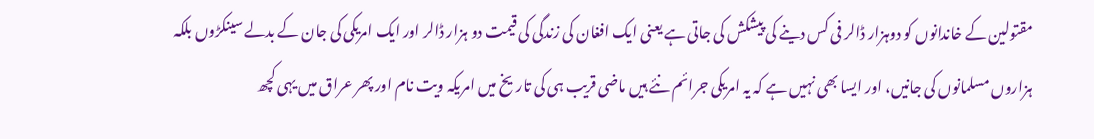مقتولین کے خاندانوں کو دوہزار ڈالر فی کس دینے کی پیشکش کی جاتی ہے یعنی ایک افغان کی زندگی کی قیمت دو ہزار ڈالر اور ایک امریکی کی جان کے بدلے سینکڑوں بلکہ ہزاروں مسلمانوں کی جانیں، اور ایسا بھی نہیں ہے کہ یہ امریکی جرائم نئے ہیں ماضی قریب ہی کی تاریخ میں امریکہ ویت نام اور پھر عراق میں یہی کچھ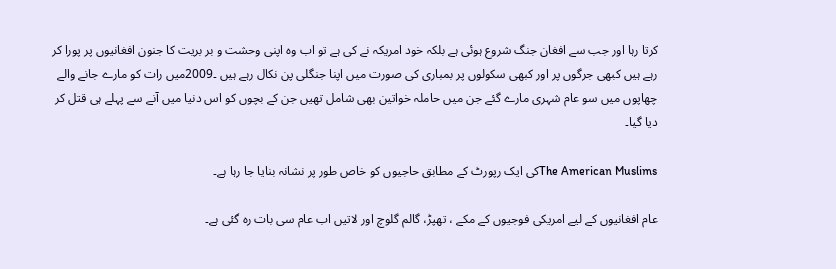کرتا رہا اور جب سے افغان جنگ شروع ہوئی ہے بلکہ خود امریکہ نے کی ہے تو اب وہ اپنی وحشت و بر بریت کا جنون افغانیوں پر پورا کر رہے ہیں کبھی جرگوں پر اور کبھی سکولوں پر بمباری کی صورت میں اپنا جنگلی پن نکال رہے ہیں ۔2009میں رات کو مارے جانے والے چھاپوں میں سو عام شہری مارے گئے جن میں حاملہ خواتین بھی شامل تھیں جن کے بچوں کو اس دنیا میں آنے سے پہلے ہی قتل کر دیا گیا۔

The American Muslimsکی ایک رپورٹ کے مطابق حاجیوں کو خاص طور پر نشانہ بنایا جا رہا ہے۔

عام افغانیوں کے لیے امریکی فوجیوں کے مکے ، تھپڑ، گالم گلوچ اور لاتیں اب عام سی بات رہ گئی ہے۔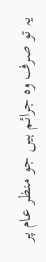یہ تو صرف وہ جرائم ہیں جو منظر عام پر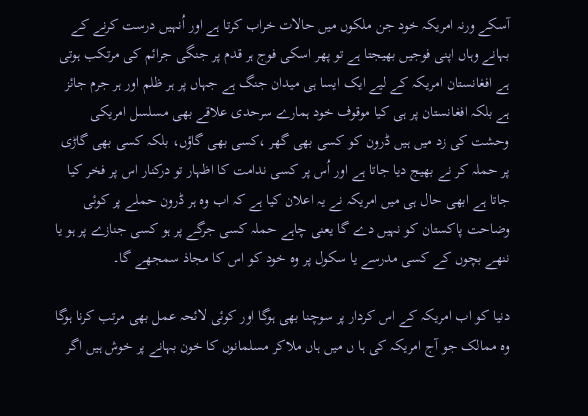آسکے ورنہ امریکہ خود جن ملکوں میں حالات خراب کرتا ہے اور اُنہیں درست کرنے کے بہانے وہاں اپنی فوجیں بھیجتا ہے تو پھر اسکی فوج ہر قدم پر جنگی جرائم کی مرتکب ہوتی ہے افغانستان امریکہ کے لیے ایک ایسا ہی میدان جنگ ہے جہاں پر ہر ظلم اور ہر جرم جائز ہے بلکہ افغانستان پر ہی کیا موقوف خود ہمارے سرحدی علاقے بھی مسلسل امریکی وحشت کی زد میں ہیں ڈرون کو کسی بھی گھر ،کسی بھی گاؤں، بلکہ کسی بھی گاڑی پر حملہ کر نے بھیج دیا جاتا ہے اور اُس پر کسی ندامت کا اظہار تو درکنار اس پر فخر کیا جاتا ہے ابھی حال ہی میں امریکہ نے یہ اعلان کیا ہے کہ اب وہ ہر ڈرون حملے پر کوئی وضاحت پاکستان کو نہیں دے گا یعنی چاہے حملہ کسی جرگے پر ہو کسی جنازے پر ہو یا ننھے بچوں کے کسی مدرسے یا سکول پر وہ خود کو اس کا مجاذ سمجھے گا۔

دنیا کو اب امریکہ کے اس کردار پر سوچنا بھی ہوگا اور کوئی لائحہ عمل بھی مرتب کرنا ہوگا وہ ممالک جو آج امریکہ کی ہا ں میں ہاں ملاکر مسلمانوں کا خون بہانے پر خوش ہیں اگر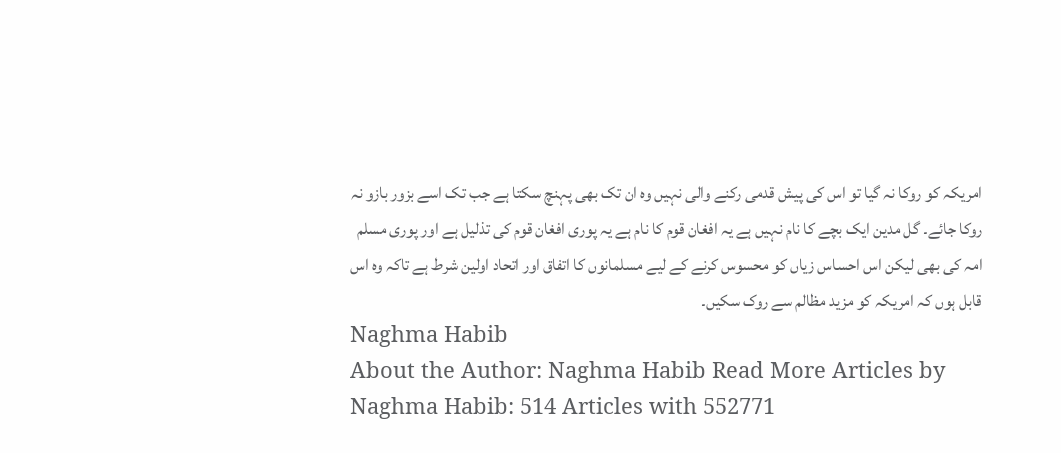امریکہ کو روکا نہ گیا تو اس کی پیش قدمی رکنے والی نہیں وہ ان تک بھی پہنچ سکتا ہے جب تک اسے بزور بازو نہ روکا جائے۔ گل مدین ایک بچے کا نام نہیں ہے یہ افغان قوم کا نام ہے یہ پوری افغان قوم کی تذلیل ہے اور پوری مسلم امہ کی بھی لیکن اس احساس زیاں کو محسوس کرنے کے لیے مسلمانوں کا اتفاق اور اتحاد اولین شرط ہے تاکہ وہ اس قابل ہوں کہ امریکہ کو مزید مظالم سے روک سکیں۔
Naghma Habib
About the Author: Naghma Habib Read More Articles by Naghma Habib: 514 Articles with 552771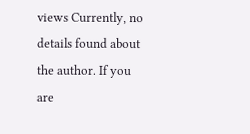views Currently, no details found about the author. If you are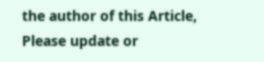the author of this Article, Please update or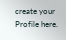create your Profile here.